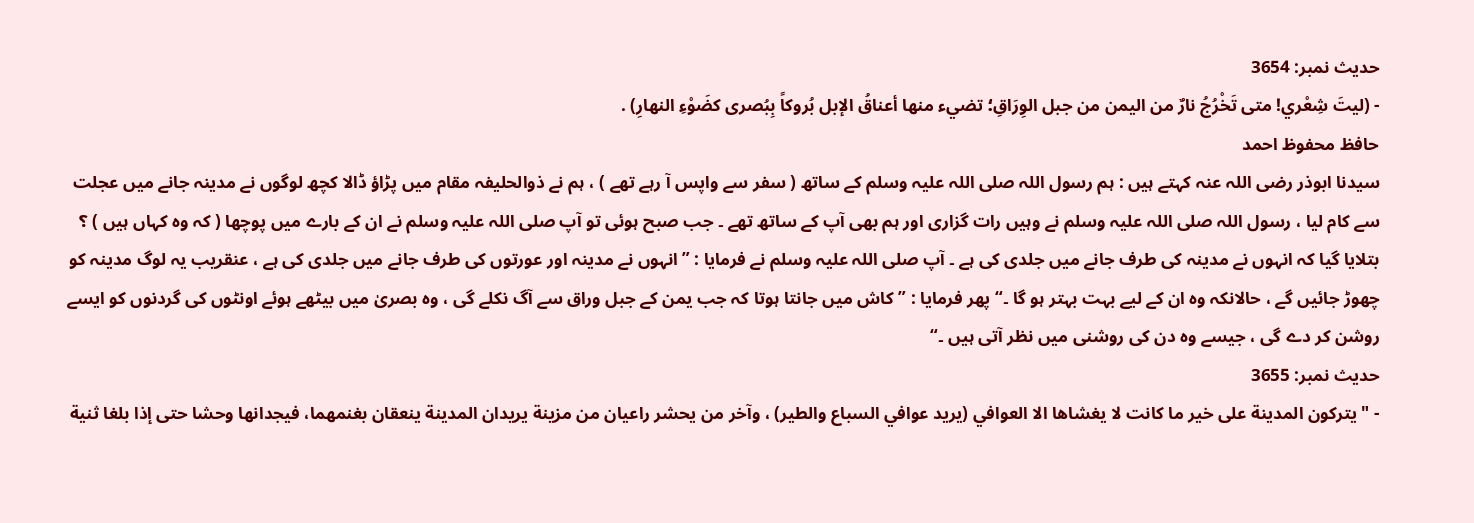حدیث نمبر: 3654
- (ليتَ شِعْري! متى تَخْرُجُ نارٌ من اليمن من جبل الوِرَاقِ؛ تضيء منها أعناقُ الإبل بُروكاً بِبُصرى كضَوْءِ النهارِ) .
حافظ محفوظ احمد
سیدنا ابوذر رضی اللہ عنہ کہتے ہیں : ہم رسول اللہ صلی اللہ علیہ وسلم کے ساتھ ( سفر سے واپس آ رہے تھے ) ، ہم نے ذوالحلیفہ مقام میں پڑاؤ ڈالا کچھ لوگوں نے مدینہ جانے میں عجلت سے کام لیا ، رسول اللہ صلی اللہ علیہ وسلم نے وہیں رات گزاری اور ہم بھی آپ کے ساتھ تھے ۔ جب صبح ہوئی تو آپ صلی اللہ علیہ وسلم نے ان کے بارے میں پوچھا ( کہ وہ کہاں ہیں ) ؟ بتلایا گیا کہ انہوں نے مدینہ کی طرف جانے میں جلدی کی ہے ۔ آپ صلی اللہ علیہ وسلم نے فرمایا : ”انہوں نے مدینہ اور عورتوں کی طرف جانے میں جلدی کی ہے ، عنقریب یہ لوگ مدینہ کو چھوڑ جائیں گے ، حالانکہ وہ ان کے لیے بہت بہتر ہو گا ۔“ پھر فرمایا : ”کاش میں جانتا ہوتا کہ جب یمن کے جبل وراق سے آگ نکلے گی ، وہ بصریٰ میں بیٹھے ہوئے اونٹوں کی گردنوں کو ایسے روشن کر دے گی ، جیسے وہ دن کی روشنی میں نظر آتی ہیں ۔“
حدیث نمبر: 3655
- " يتركون المدينة على خير ما كانت لا يغشاها الا العوافي (يريد عوافي السباع والطير) ، وآخر من يحشر راعيان من مزينة يريدان المدينة ينعقان بغنمهما، فيجدانها وحشا حتى إذا بلغا ثنية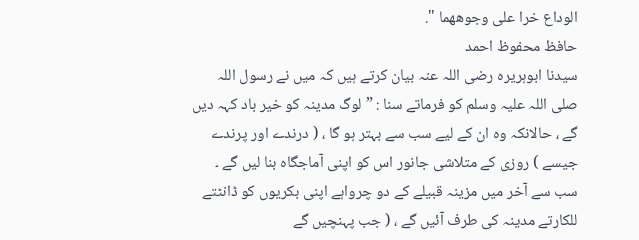الوداع خرا على وجوههما ".
حافظ محفوظ احمد
سیدنا ابوہریرہ رضی اللہ عنہ بیان کرتے ہیں کہ میں نے رسول اللہ صلی اللہ علیہ وسلم کو فرماتے سنا : ”لوگ مدینہ کو خیر باد کہہ دیں گے ، حالانکہ وہ ان کے لیے سب سے بہتر ہو گا ، ( درندے اور پرندے جیسے ) روزی کے متلاشی جانور اس کو اپنی آماجگاہ بنا لیں گے ۔ سب سے آخر میں مزینہ قبیلے کے دو چرواہے اپنی بکریوں کو ڈانٹتے للکارتے مدینہ کی طرف آئیں گے ، ( جب پہنچیں گے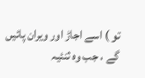تو ) اسے اجاڑ اور ویران پائیں گے ، جب وہ ثنئیہ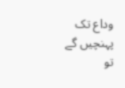وداع تک پہنچیں گے تو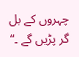چہروں کے بل گر پڑیں گے ۔“